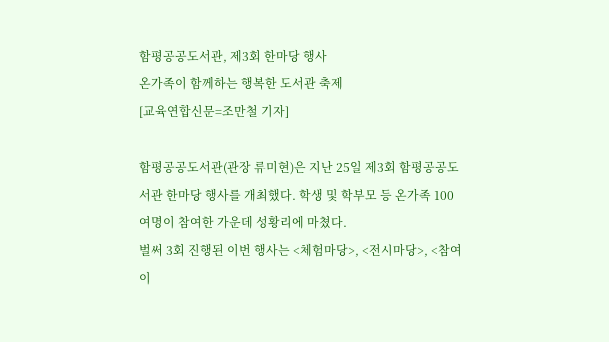함평공공도서관, 제3회 한마당 행사
온가족이 함께하는 행복한 도서관 축제
[교육연합신문=조만철 기자]

함평공공도서관(관장 류미현)은 지난 25일 제3회 함평공공도서관 한마당 행사를 개최했다. 학생 및 학부모 등 온가족 100여명이 참여한 가운데 성황리에 마쳤다.
벌써 3회 진행된 이번 행사는 <체험마당>, <전시마당>, <참여 이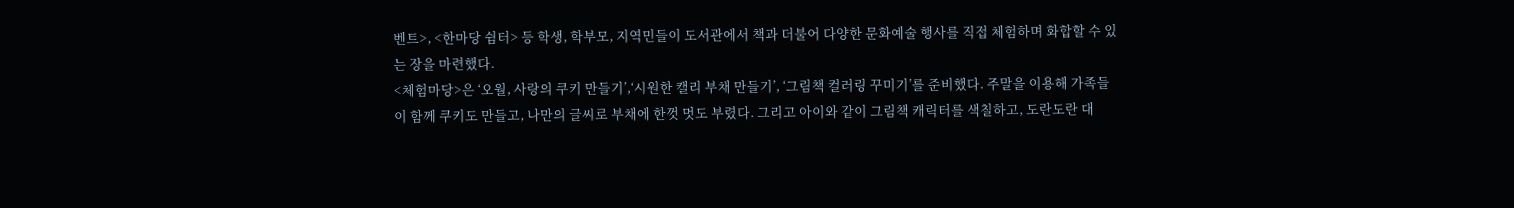벤트>, <한마당 쉼터> 등 학생, 학부모, 지역민들이 도서관에서 책과 더불어 다양한 문화예술 행사를 직접 체험하며 화합할 수 있는 장을 마련했다.
<체험마당>은 ‘오월, 사랑의 쿠키 만들기’,‘시원한 캘리 부채 만들기’, ‘그림책 컬러링 꾸미기’를 준비했다. 주말을 이용해 가족들이 함께 쿠키도 만들고, 나만의 글씨로 부채에 한껏 멋도 부렸다. 그리고 아이와 같이 그림책 캐릭터를 색칠하고, 도란도란 대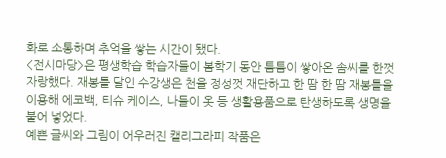화로 소통하며 추억을 쌓는 시간이 됐다.
<전시마당>은 평생학습 학습자들이 봄학기 동안 틈틈이 쌓아온 솜씨를 한껏 자랑했다. 재봉틀 달인 수강생은 천을 정성껏 재단하고 한 땀 한 땀 재봉틀을 이용해 에코백, 티슈 케이스, 나들이 옷 등 생활용품으로 탄생하도록 생명을 불어 넣었다.
예쁜 글씨와 그림이 어우러진 캘리그라피 작품은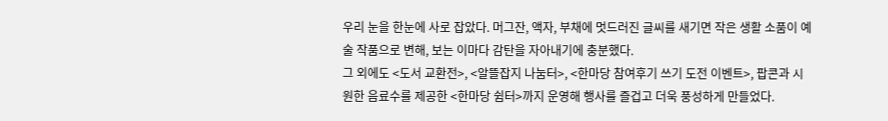우리 눈을 한눈에 사로 잡았다. 머그잔, 액자, 부채에 멋드러진 글씨를 새기면 작은 생활 소품이 예술 작품으로 변해, 보는 이마다 감탄을 자아내기에 충분했다.
그 외에도 <도서 교환전>, <알뜰잡지 나눔터>, <한마당 참여후기 쓰기 도전 이벤트>, 팝콘과 시원한 음료수를 제공한 <한마당 쉼터>까지 운영해 행사를 즐겁고 더욱 풍성하게 만들었다.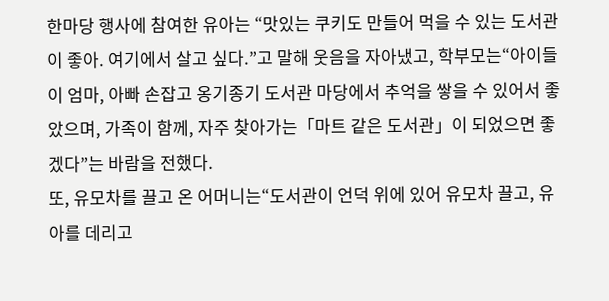한마당 행사에 참여한 유아는 “맛있는 쿠키도 만들어 먹을 수 있는 도서관이 좋아. 여기에서 살고 싶다.”고 말해 웃음을 자아냈고, 학부모는“아이들이 엄마, 아빠 손잡고 옹기종기 도서관 마당에서 추억을 쌓을 수 있어서 좋았으며, 가족이 함께, 자주 찾아가는「마트 같은 도서관」이 되었으면 좋겠다”는 바람을 전했다.
또, 유모차를 끌고 온 어머니는“도서관이 언덕 위에 있어 유모차 끌고, 유아를 데리고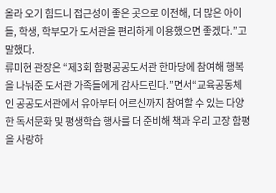올라 오기 힘드니 접근성이 좋은 곳으로 이전해, 더 많은 아이들, 학생, 학부모가 도서관을 편리하게 이용했으면 좋겠다.”고 말했다.
류미현 관장은 “제3회 함평공공도서관 한마당에 참여해 행복을 나눠준 도서관 가족들에게 감사드린다.”면서“교육공동체인 공공도서관에서 유아부터 어르신까지 참여할 수 있는 다양한 독서문화 및 평생학습 행사를 더 준비해 책과 우리 고장 함평을 사랑하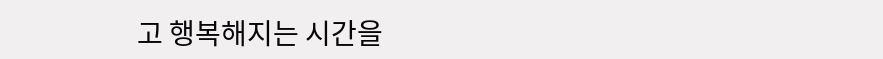고 행복해지는 시간을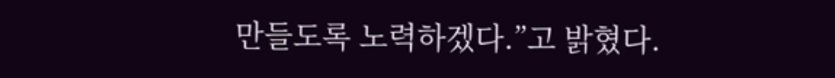만들도록 노력하겠다.”고 밝혔다.